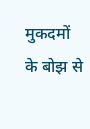मुकदमों के बोझ से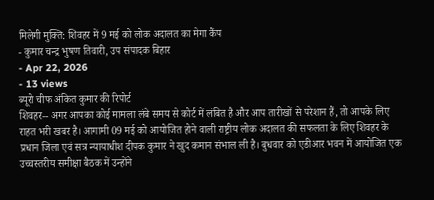मिलेगी मुक्ति: शिवहर में 9 मई को लोक अदालत का मेगा कैंप
- कुमार चन्द्र भुषण तिवारी, उप संपादक बिहार
- Apr 22, 2026
- 13 views
ब्यूरो चीफ अंकित कुमार की रिपोर्ट
शिवहर-- अगर आपका कोई मामला लंबे समय से कोर्ट में लंबित है और आप तारीखों से परेशान हैं, तो आपके लिए राहत भरी खबर है। आगामी 09 मई को आयोजित होने वाली राष्ट्रीय लोक अदालत की सफलता के लिए शिवहर के प्रधान जिला एवं सत्र न्यायाधीश दीपक कुमार ने खुद कमान संभाल ली है। बुधवार को एडीआर भवन में आयोजित एक उच्चस्तरीय समीक्षा बैठक में उन्होंने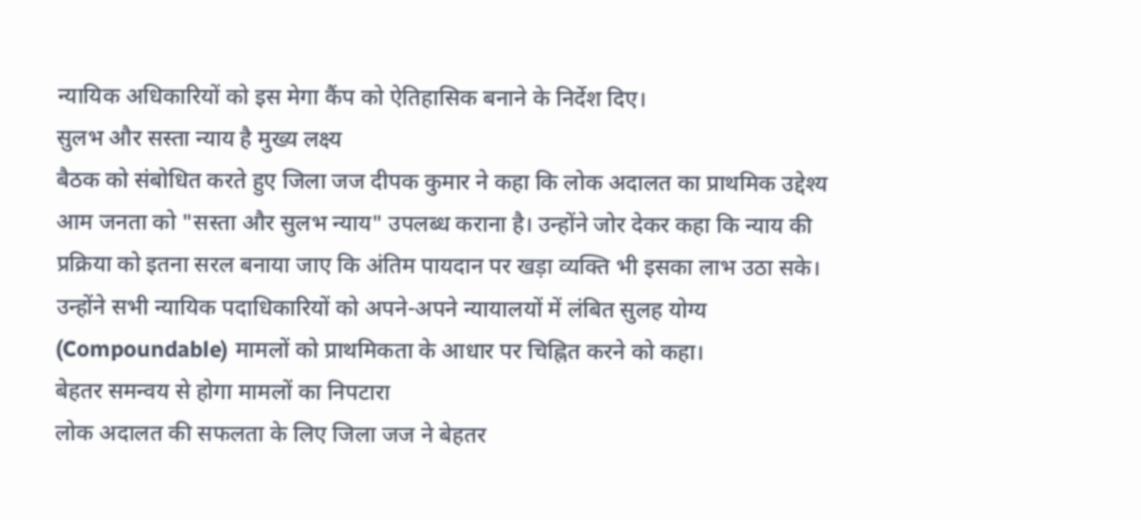न्यायिक अधिकारियों को इस मेगा कैंप को ऐतिहासिक बनाने के निर्देश दिए।
सुलभ और सस्ता न्याय है मुख्य लक्ष्य
बैठक को संबोधित करते हुए जिला जज दीपक कुमार ने कहा कि लोक अदालत का प्राथमिक उद्देश्य आम जनता को "सस्ता और सुलभ न्याय" उपलब्ध कराना है। उन्होंने जोर देकर कहा कि न्याय की प्रक्रिया को इतना सरल बनाया जाए कि अंतिम पायदान पर खड़ा व्यक्ति भी इसका लाभ उठा सके। उन्होंने सभी न्यायिक पदाधिकारियों को अपने-अपने न्यायालयों में लंबित सुलह योग्य (Compoundable) मामलों को प्राथमिकता के आधार पर चिह्नित करने को कहा।
बेहतर समन्वय से होगा मामलों का निपटारा
लोक अदालत की सफलता के लिए जिला जज ने बेहतर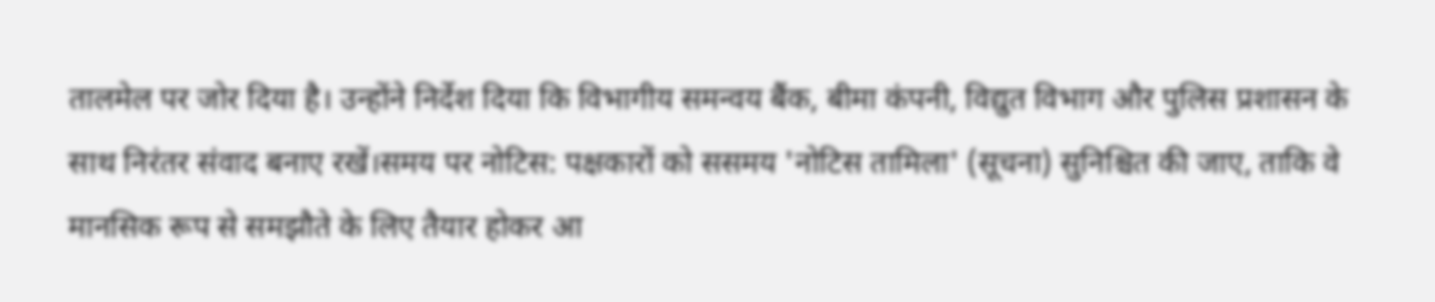तालमेल पर जोर दिया है। उन्होंने निर्देश दिया कि विभागीय समन्वय बैंक, बीमा कंपनी, विद्युत विभाग और पुलिस प्रशासन के साथ निरंतर संवाद बनाए रखें।समय पर नोटिस: पक्षकारों को ससमय 'नोटिस तामिला' (सूचना) सुनिश्चित की जाए, ताकि वे मानसिक रूप से समझौते के लिए तैयार होकर आ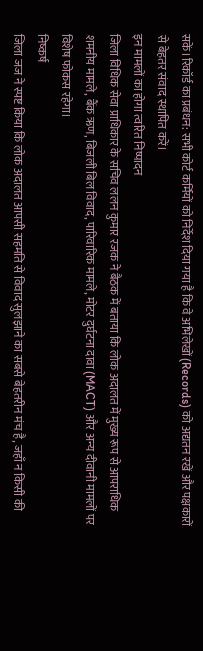सकें।रिकॉर्ड का प्रबंधन: सभी कोर्ट कर्मियों को निर्देश दिया गया है कि वे अभिलेखों (Records) को अद्यतन रखें और पक्षकारों से बेहतर संवाद स्थापित करें।
इन मामलों का होगा त्वरित निष्पादन
जिला विधिक सेवा प्राधिकार के सचिव ललन कुमार रजक ने बैठक में बताया कि लोक अदालत में मुख्य रूप से आपराधिक शमनीय मामले, बैंक ऋण, बिजली बिल विवाद, पारिवारिक मामले, मोटर दुर्घटना दावा (MACT) और अन्य दीवानी मामलों पर विशेष फोकस रहेगा।
निष्कर्ष
जिला जज ने स्पष्ट किया कि लोक अदालत आपसी सहमति से विवाद सुलझाने का सबसे बेहतरीन मंच है, जहाँ न किसी की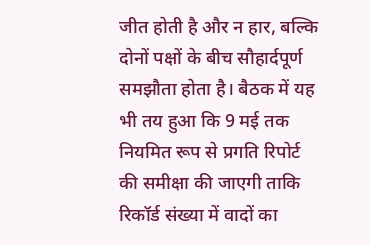जीत होती है और न हार, बल्कि दोनों पक्षों के बीच सौहार्दपूर्ण समझौता होता है। बैठक में यह भी तय हुआ कि 9 मई तक नियमित रूप से प्रगति रिपोर्ट की समीक्षा की जाएगी ताकि रिकॉर्ड संख्या में वादों का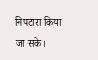निपटारा किया जा सके।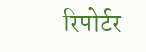रिपोर्टर